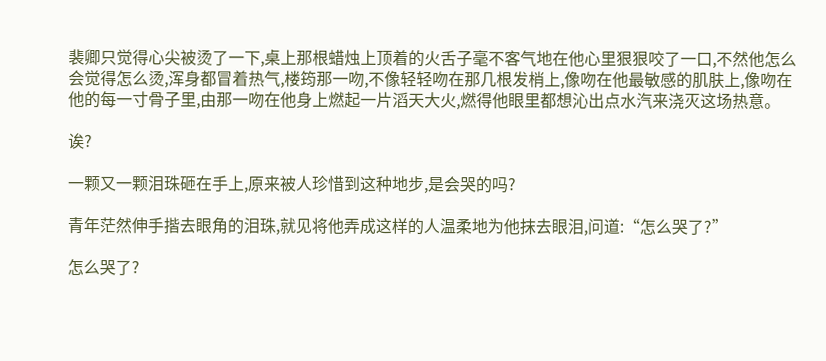裴卿只觉得心尖被烫了一下,桌上那根蜡烛上顶着的火舌子毫不客气地在他心里狠狠咬了一口,不然他怎么会觉得怎么烫,浑身都冒着热气,楼筠那一吻,不像轻轻吻在那几根发梢上,像吻在他最敏感的肌肤上,像吻在他的每一寸骨子里,由那一吻在他身上燃起一片滔天大火,燃得他眼里都想沁出点水汽来浇灭这场热意。

诶?

一颗又一颗泪珠砸在手上,原来被人珍惜到这种地步,是会哭的吗?

青年茫然伸手揩去眼角的泪珠,就见将他弄成这样的人温柔地为他抹去眼泪,问道:“怎么哭了?”

怎么哭了?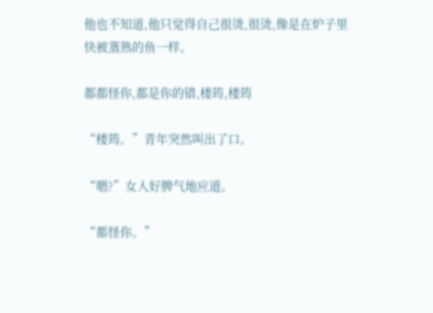他也不知道,他只觉得自己很烫,很烫,像是在炉子里快被蒸熟的鱼一样。

都都怪你,都是你的错,楼筠,楼筠

“楼筠。”青年突然叫出了口。

“嗯?”女人好脾气地应道。

“都怪你。”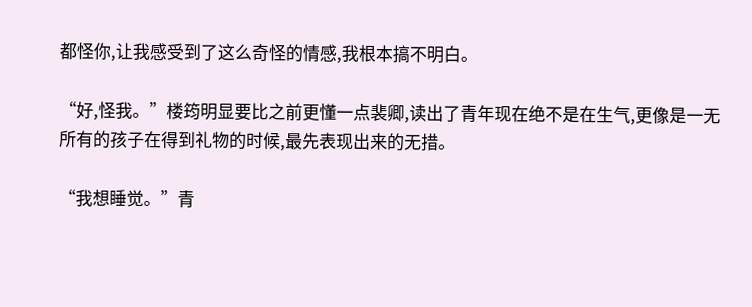都怪你,让我感受到了这么奇怪的情感,我根本搞不明白。

“好,怪我。”楼筠明显要比之前更懂一点裴卿,读出了青年现在绝不是在生气,更像是一无所有的孩子在得到礼物的时候,最先表现出来的无措。

“我想睡觉。”青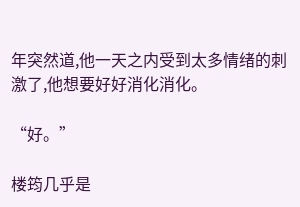年突然道,他一天之内受到太多情绪的刺激了,他想要好好消化消化。

“好。”

楼筠几乎是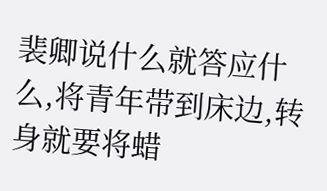裴卿说什么就答应什么,将青年带到床边,转身就要将蜡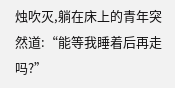烛吹灭,躺在床上的青年突然道:“能等我睡着后再走吗?”